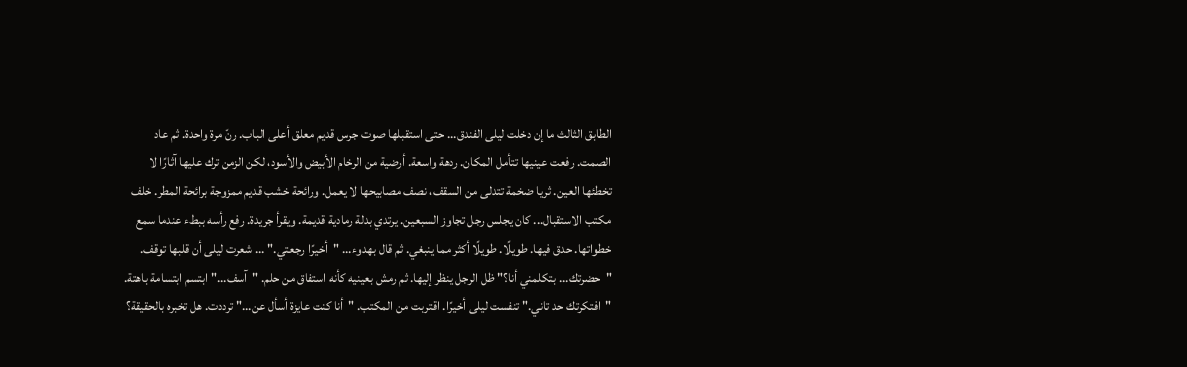الطابق الثالث ما إن دخلت ليلى الفندق... حتى استقبلها صوت جرس قديم معلق أعلى الباب. رنّ مرة واحدة. ثم عاد الصمت. رفعت عينيها تتأمل المكان. ردهة واسعة. أرضية من الرخام الأبيض والأسود، لكن الزمن ترك عليها آثارًا لا تخطئها العين. ثريا ضخمة تتدلى من السقف، نصف مصابيحها لا يعمل. ورائحة خشب قديم ممزوجة برائحة المطر. خلف مكتب الاستقبال... كان يجلس رجل تجاوز السبعين. يرتدي بدلة رمادية قديمة. ويقرأ جريدة. رفع رأسه ببطء عندما سمع خطواتها. حدق فيها. طويلًا. طويلًا أكثر مما ينبغي. ثم قال بهدوء... "أخيرًا رجعتي." ... شعرت ليلى أن قلبها توقف. "حضرتك... بتكلمني أنا؟" ظل الرجل ينظر إليها. ثم رمش بعينيه كأنه استفاق من حلم. "آسف..." ابتسم ابتسامة باهتة. "افتكرتك حد تاني." تنفست ليلى أخيرًا. اقتربت من المكتب. "أنا كنت عايزة أسأل عن..." ترددت. هل تخبره بالحقيقة؟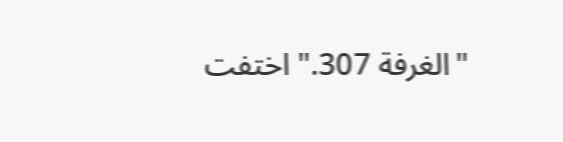"الغرفة 307." اختفت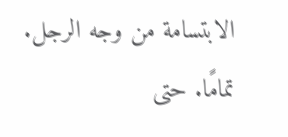الابتسامة من وجه الرجل. تمامًا. حتى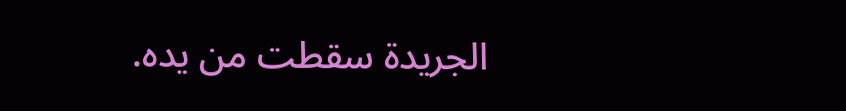الجريدة سقطت من يده.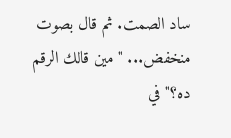ساد الصمت. ثم قال بصوت منخفض... "مين قالك الرقم ده؟" في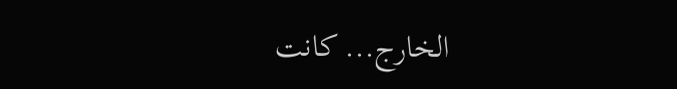الخارج... كانت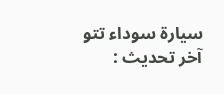سيارة سوداء تتو
آخر تحديث :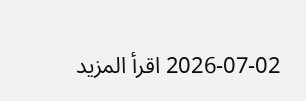2026-07-02 اقرأ المزيد